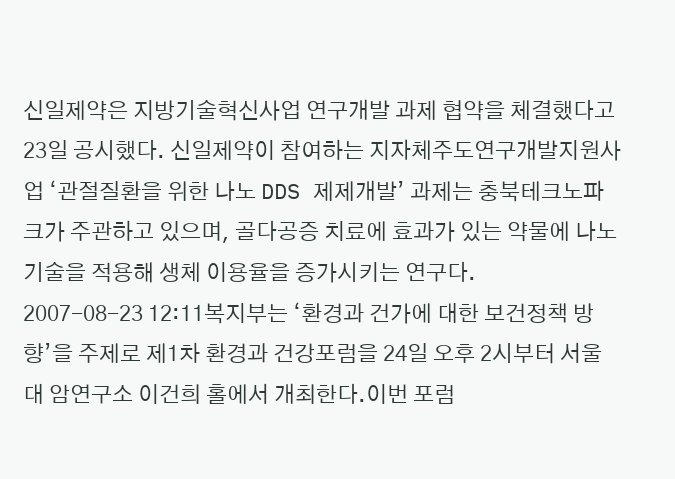신일제약은 지방기술혁신사업 연구개발 과제 협약을 체결했다고 23일 공시했다. 신일제약이 참여하는 지자체주도연구개발지원사업 ‘관절질환을 위한 나노 DDS 제제개발’ 과제는 충북테크노파크가 주관하고 있으며, 골다공증 치료에 효과가 있는 약물에 나노기술을 적용해 생체 이용율을 증가시키는 연구다.
2007-08-23 12:11복지부는 ‘환경과 건가에 대한 보건정책 방향’을 주제로 제1차 환경과 건강포럼을 24일 오후 2시부터 서울대 암연구소 이건희 홀에서 개최한다.이번 포럼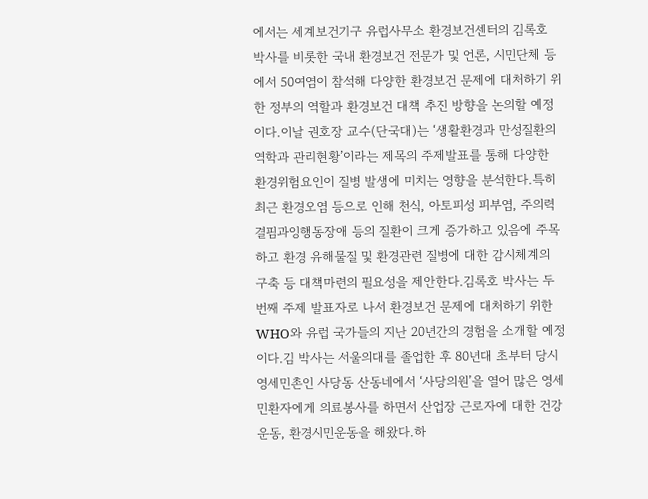에서는 세계보건기구 유럽사무소 환경보건센터의 김록호 박사를 비롯한 국내 환경보건 전문가 및 언론, 시민단체 등에서 50여염이 참석해 다양한 환경보건 문제에 대처하기 위한 정부의 역할과 환경보건 대책 추진 방향을 논의할 예정이다.이날 권호장 교수(단국대)는 ‘생활환경과 만성질환의 역학과 관리현황’이라는 제목의 주제발표를 통해 다양한 환경위험요인이 질병 발생에 미치는 영향을 분석한다.특히 최근 환경오염 등으로 인해 천식, 아토피성 피부염, 주의력결핌과잉행동장애 등의 질환이 크게 증가하고 있음에 주목하고 환경 유해물질 및 환경관련 질병에 대한 감시체계의 구축 등 대책마련의 필요성을 제안한다.김록호 박사는 두 번째 주제 발표자로 나서 환경보건 문제에 대처하기 위한 WHO와 유럽 국가들의 지난 20년간의 경험을 소개할 예정이다.김 박사는 서울의대를 졸업한 후 80년대 초부터 당시 영세민촌인 사당동 산동네에서 ‘사당의원’을 열어 많은 영세민환자에게 의료봉사를 하면서 산업장 근로자에 대한 건강운동, 환경시민운동을 해왔다.하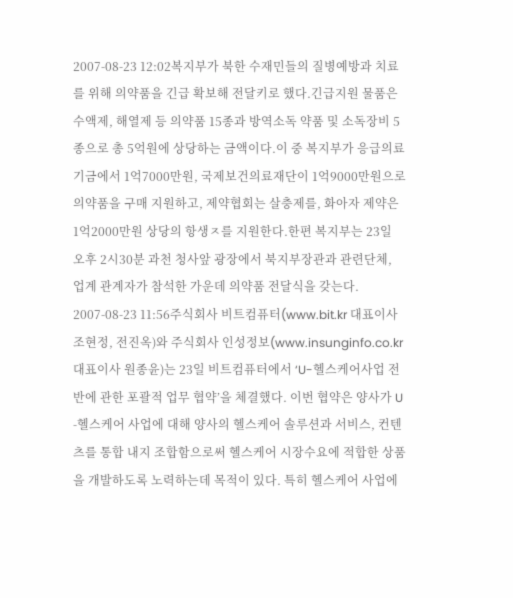2007-08-23 12:02복지부가 북한 수재민들의 질병예방과 치료를 위해 의약품을 긴급 확보해 전달키로 했다.긴급지원 물품은 수액제, 해열제 등 의약품 15종과 방역소독 약품 및 소독장비 5종으로 총 5억원에 상당하는 금액이다.이 중 복지부가 응급의료기금에서 1억7000만원, 국제보건의료재단이 1억9000만원으로 의약품을 구매 지원하고, 제약협회는 살충제를, 화아자 제약은 1억2000만원 상당의 항생ㅈ를 지원한다.한편 복지부는 23일 오후 2시30분 과천 청사앞 광장에서 북지부장관과 관련단체, 업계 관계자가 참석한 가운데 의약품 전달식을 갖는다.
2007-08-23 11:56주식회사 비트컴퓨터(www.bit.kr 대표이사 조현정, 전진옥)와 주식회사 인성정보(www.insunginfo.co.kr 대표이사 원종윤)는 23일 비트컴퓨터에서 ‘U-헬스케어사업 전반에 관한 포괄적 업무 협약’을 체결했다. 이번 협약은 양사가 U -헬스케어 사업에 대해 양사의 헬스케어 솔루션과 서비스, 컨텐츠를 통합 내지 조합함으로써 헬스케어 시장수요에 적합한 상품을 개발하도록 노력하는데 목적이 있다. 특히 헬스케어 사업에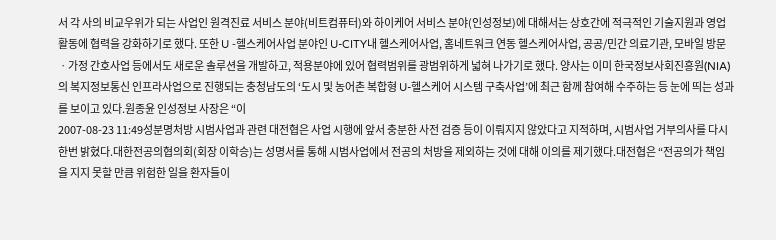서 각 사의 비교우위가 되는 사업인 원격진료 서비스 분야(비트컴퓨터)와 하이케어 서비스 분야(인성정보)에 대해서는 상호간에 적극적인 기술지원과 영업활동에 협력을 강화하기로 했다. 또한 U -헬스케어사업 분야인 U-CITY내 헬스케어사업, 홈네트워크 연동 헬스케어사업, 공공/민간 의료기관, 모바일 방문ㆍ가정 간호사업 등에서도 새로운 솔루션을 개발하고, 적용분야에 있어 협력범위를 광범위하게 넓혀 나가기로 했다. 양사는 이미 한국정보사회진흥원(NIA)의 복지정보통신 인프라사업으로 진행되는 충청남도의 ‘도시 및 농어촌 복합형 U-헬스케어 시스템 구축사업’에 최근 함께 참여해 수주하는 등 눈에 띄는 성과를 보이고 있다.원종윤 인성정보 사장은 “이
2007-08-23 11:49성분명처방 시범사업과 관련 대전협은 사업 시행에 앞서 충분한 사전 검증 등이 이뤄지지 않았다고 지적하며, 시범사업 거부의사를 다시 한번 밝혔다.대한전공의협의회(회장 이학승)는 성명서를 통해 시범사업에서 전공의 처방을 제외하는 것에 대해 이의를 제기했다.대전협은 “전공의가 책임을 지지 못할 만큼 위험한 일을 환자들이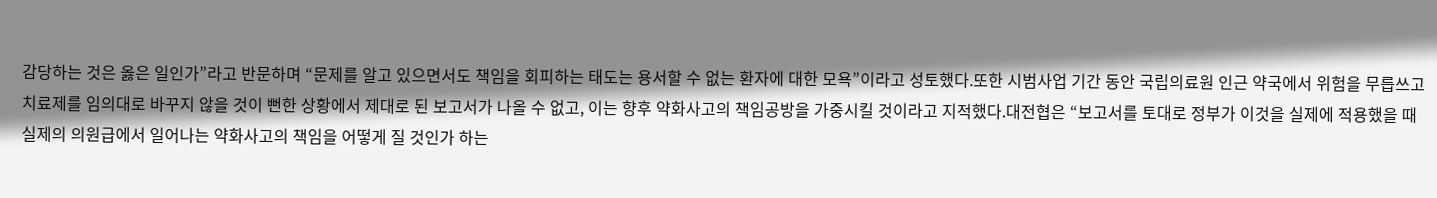감당하는 것은 옳은 일인가”라고 반문하며 “문제를 알고 있으면서도 책임을 회피하는 태도는 용서할 수 없는 환자에 대한 모욕”이라고 성토했다.또한 시범사업 기간 동안 국립의료원 인근 약국에서 위험을 무릅쓰고 치료제를 임의대로 바꾸지 않을 것이 뻔한 상황에서 제대로 된 보고서가 나올 수 없고, 이는 향후 약화사고의 책임공방을 가중시킬 것이라고 지적했다.대전협은 “보고서를 토대로 정부가 이것을 실제에 적용했을 때 실제의 의원급에서 일어나는 약화사고의 책임을 어떻게 질 것인가 하는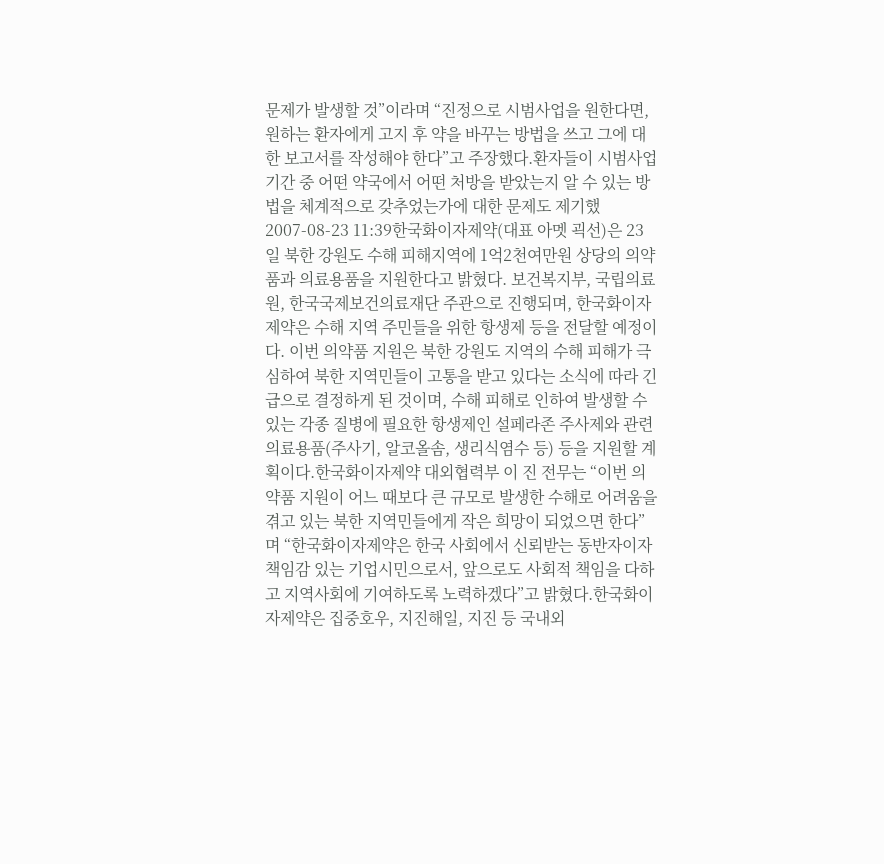문제가 발생할 것”이라며 “진정으로 시범사업을 원한다면, 원하는 환자에게 고지 후 약을 바꾸는 방법을 쓰고 그에 대한 보고서를 작성해야 한다”고 주장했다.환자들이 시범사업 기간 중 어떤 약국에서 어떤 처방을 받았는지 알 수 있는 방법을 체계적으로 갖추었는가에 대한 문제도 제기했
2007-08-23 11:39한국화이자제약(대표 아멧 괵선)은 23일 북한 강원도 수해 피해지역에 1억2천여만원 상당의 의약품과 의료용품을 지원한다고 밝혔다. 보건복지부, 국립의료원, 한국국제보건의료재단 주관으로 진행되며, 한국화이자제약은 수해 지역 주민들을 위한 항생제 등을 전달할 예정이다. 이번 의약품 지원은 북한 강원도 지역의 수해 피해가 극심하여 북한 지역민들이 고통을 받고 있다는 소식에 따라 긴급으로 결정하게 된 것이며, 수해 피해로 인하여 발생할 수 있는 각종 질병에 필요한 항생제인 설페라존 주사제와 관련 의료용품(주사기, 알코올솜, 생리식염수 등) 등을 지원할 계획이다.한국화이자제약 대외협력부 이 진 전무는 “이번 의약품 지원이 어느 때보다 큰 규모로 발생한 수해로 어려움을 겪고 있는 북한 지역민들에게 작은 희망이 되었으면 한다”며 “한국화이자제약은 한국 사회에서 신뢰받는 동반자이자 책임감 있는 기업시민으로서, 앞으로도 사회적 책임을 다하고 지역사회에 기여하도록 노력하겠다”고 밝혔다.한국화이자제약은 집중호우, 지진해일, 지진 등 국내외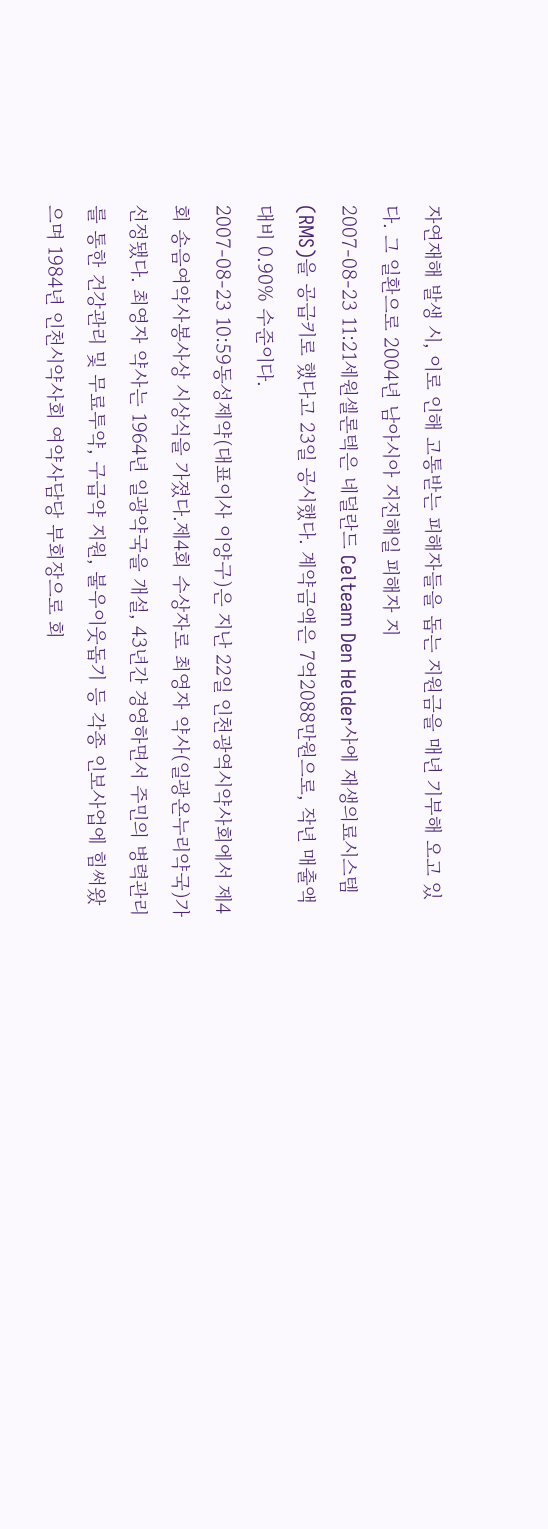자연재해 발생 시, 이로 인해 고통받는 피해자들을 돕는 지원금을 매년 기부해 오고 있다. 그 일환으로 2004년 남아시아 지진해일 피해자 지
2007-08-23 11:21세원셀론텍은 네덜란드 Celteam Den Helder사에 재생의료시스템(RMS)을 공급키로 했다고 23일 공시했다. 계약금액은 7억2088만원으로, 작년 매출액 대비 0.90% 수준이다.
2007-08-23 10:59동성제약(대표이사 이양구)은 지난 22일 인천광역시약사회에서 제4회 송음여약사봉사상 시상식을 가졌다.제4회 수상자로 최영자 약사(일광온누리약국)가 선정됐다. 최영자 약사는 1964년 일광약국을 개설, 43년간 경영하면서 주민의 병력관리를 통한 건강관리 및 무료투약, 구급약 지원, 불우이웃돕기 등 각종 인보사업에 힘써왔으며 1984년 인천시약사회 여약사담당 부회장으로 회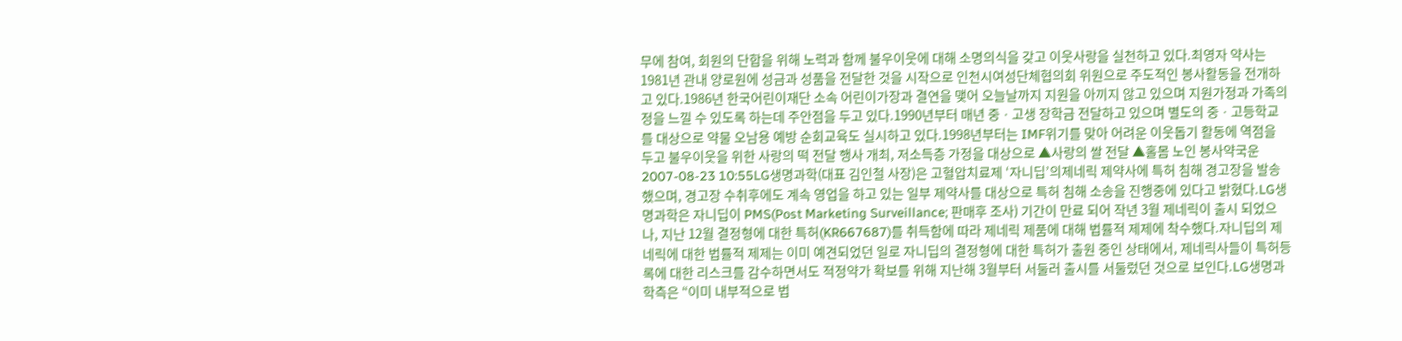무에 참여, 회원의 단합을 위해 노력과 함께 불우이웃에 대해 소명의식을 갖고 이웃사랑을 실천하고 있다.최영자 약사는 1981년 관내 양로원에 성금과 성품을 전달한 것을 시작으로 인천시여성단체협의회 위원으로 주도적인 봉사활동을 전개하고 있다.1986년 한국어린이재단 소속 어린이가장과 결연을 맺어 오늘날까지 지원을 아끼지 않고 있으며 지원가정과 가족의 정을 느낄 수 있도록 하는데 주안점을 두고 있다.1990년부터 매년 중ㆍ고생 장학금 전달하고 있으며 별도의 중ㆍ고등학교를 대상으로 약물 오남용 예방 순회교육도 실시하고 있다.1998년부터는 IMF위기를 맞아 어려운 이웃돕기 활동에 역점을 두고 불우이웃을 위한 사랑의 떡 전달 행사 개최, 저소득층 가정을 대상으로 ▲사랑의 쌀 전달 ▲홀몸 노인 봉사약국운
2007-08-23 10:55LG생명과학(대표 김인철 사장)은 고혈압치료제 ‘자니딥’의제네릭 제약사에 특허 침해 경고장을 발송했으며, 경고장 수취후에도 계속 영업을 하고 있는 일부 제약사를 대상으로 특허 침해 소송을 진행중에 있다고 밝혔다.LG생명과학은 자니딥이 PMS(Post Marketing Surveillance; 판매후 조사) 기간이 만료 되어 작년 3월 제네릭이 출시 되었으나, 지난 12월 결정형에 대한 특허(KR667687)를 취득함에 따라 제네릭 제품에 대해 법률적 제제에 착수했다.자니딥의 제네릭에 대한 법률적 제제는 이미 예견되었던 일로 자니딥의 결정형에 대한 특허가 출원 중인 상태에서, 제네릭사들이 특허등록에 대한 리스크를 감수하면서도 적정약가 확보를 위해 지난해 3월부터 서둘러 출시를 서둘렀던 것으로 보인다.LG생명과학측은 “이미 내부적으로 법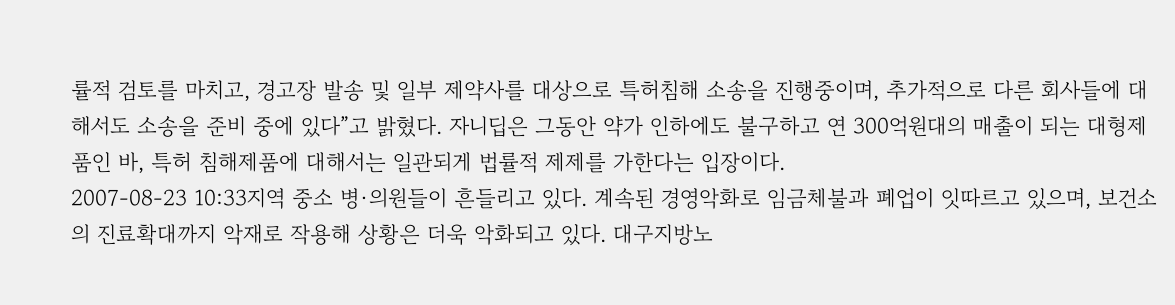률적 검토를 마치고, 경고장 발송 및 일부 제약사를 대상으로 특허침해 소송을 진행중이며, 추가적으로 다른 회사들에 대해서도 소송을 준비 중에 있다”고 밝혔다. 자니딥은 그동안 약가 인하에도 불구하고 연 300억원대의 매출이 되는 대형제품인 바, 특허 침해제품에 대해서는 일관되게 법률적 제제를 가한다는 입장이다.
2007-08-23 10:33지역 중소 병·의원들이 흔들리고 있다. 계속된 경영악화로 임금체불과 폐업이 잇따르고 있으며, 보건소의 진료확대까지 악재로 작용해 상황은 더욱 악화되고 있다. 대구지방노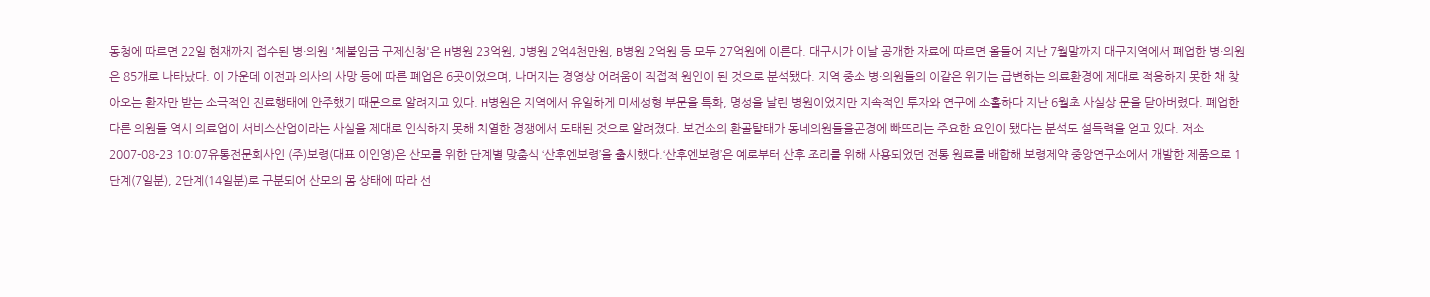동청에 따르면 22일 현재까지 접수된 병·의원 '체불임금 구제신청'은 H병원 23억원, J병원 2억4천만원, B병원 2억원 등 모두 27억원에 이른다. 대구시가 이날 공개한 자료에 따르면 올들어 지난 7월말까지 대구지역에서 폐업한 병·의원은 85개로 나타났다. 이 가운데 이전과 의사의 사망 등에 따른 폐업은 6곳이었으며, 나머지는 경영상 어려움이 직접적 원인이 된 것으로 분석됐다. 지역 중소 병·의원들의 이같은 위기는 급변하는 의료환경에 제대로 적응하지 못한 채 찾아오는 환자만 받는 소극적인 진료행태에 안주했기 때문으로 알려지고 있다. H병원은 지역에서 유일하게 미세성형 부문을 특화, 명성을 날린 병원이었지만 지속적인 투자와 연구에 소홀하다 지난 6월초 사실상 문을 닫아버렸다. 폐업한 다른 의원들 역시 의료업이 서비스산업이라는 사실을 제대로 인식하지 못해 치열한 경쟁에서 도태된 것으로 알려졌다. 보건소의 환골탈태가 동네의원들을곤경에 빠뜨리는 주요한 요인이 됐다는 분석도 설득력을 얻고 있다. 저소
2007-08-23 10:07유통전문회사인 (주)보령(대표 이인영)은 산모를 위한 단계별 맞춤식 ‘산후엔보령’을 출시했다.‘산후엔보령’은 예로부터 산후 조리를 위해 사용되었던 전통 원료를 배합해 보령제약 중앙연구소에서 개발한 제품으로 1단계(7일분), 2단계(14일분)로 구분되어 산모의 몸 상태에 따라 선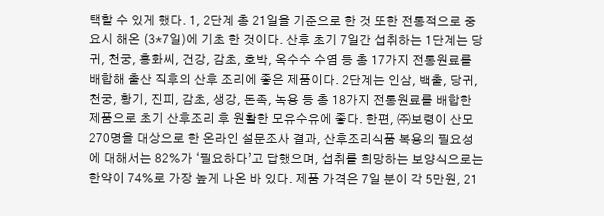택할 수 있게 했다. 1, 2단계 총 21일을 기준으로 한 것 또한 전통적으로 중요시 해온 (3*7일)에 기초 한 것이다. 산후 초기 7일간 섭취하는 1단계는 당귀, 천궁, 홍화씨, 건강, 감초, 호박, 옥수수 수염 등 총 17가지 전통원료를 배합해 출산 직후의 산후 조리에 좋은 제품이다. 2단계는 인삼, 백출, 당귀, 천궁, 황기, 진피, 감초, 생강, 돈족, 녹용 등 총 18가지 전통원료를 배합한 제품으로 초기 산후조리 후 원활한 모유수유에 좋다. 한편, ㈜보령이 산모 270명을 대상으로 한 온라인 설문조사 결과, 산후조리식품 복용의 필요성에 대해서는 82%가 ‘필요하다’고 답했으며, 섭취를 희망하는 보양식으로는 한약이 74%로 가장 높게 나온 바 있다. 제품 가격은 7일 분이 각 5만원, 21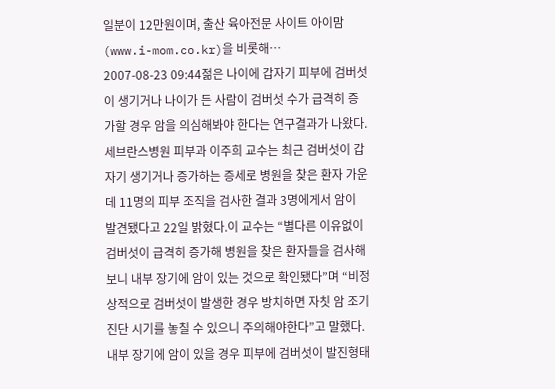일분이 12만원이며, 출산 육아전문 사이트 아이맘(www.i-mom.co.kr)을 비롯해…
2007-08-23 09:44젊은 나이에 갑자기 피부에 검버섯이 생기거나 나이가 든 사람이 검버섯 수가 급격히 증가할 경우 암을 의심해봐야 한다는 연구결과가 나왔다.세브란스병원 피부과 이주희 교수는 최근 검버섯이 갑자기 생기거나 증가하는 증세로 병원을 찾은 환자 가운데 11명의 피부 조직을 검사한 결과 3명에게서 암이 발견됐다고 22일 밝혔다.이 교수는 “별다른 이유없이 검버섯이 급격히 증가해 병원을 찾은 환자들을 검사해보니 내부 장기에 암이 있는 것으로 확인됐다”며 “비정상적으로 검버섯이 발생한 경우 방치하면 자칫 암 조기진단 시기를 놓칠 수 있으니 주의해야한다”고 말했다.내부 장기에 암이 있을 경우 피부에 검버섯이 발진형태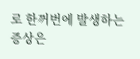로 한꺼번에 발생하는 증상은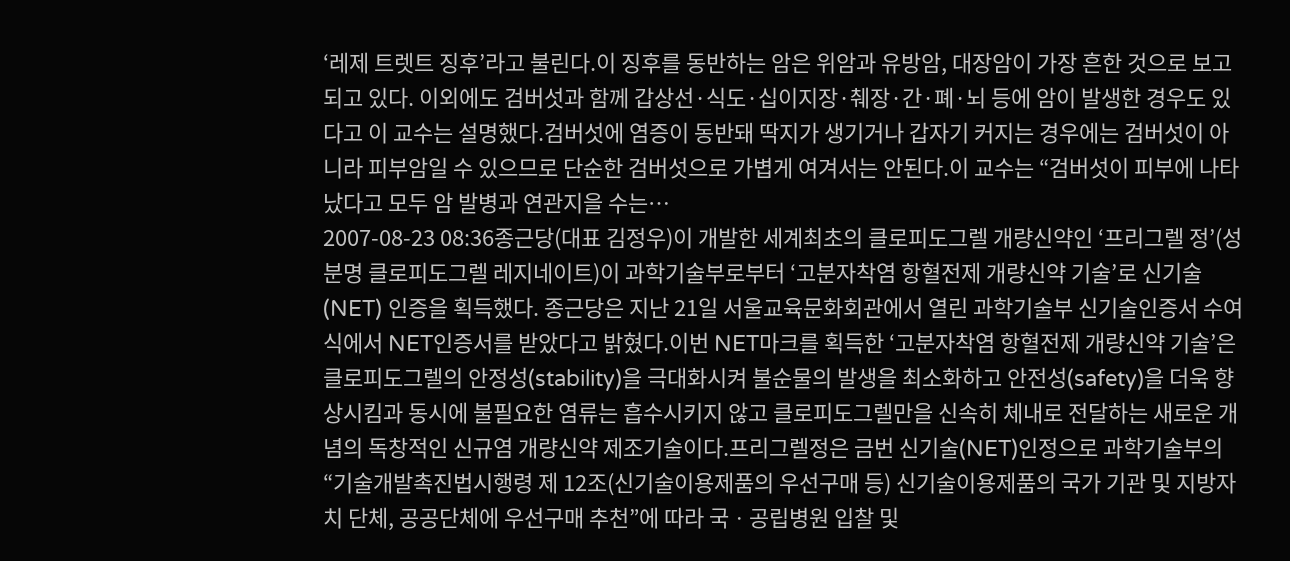‘레제 트렛트 징후’라고 불린다.이 징후를 동반하는 암은 위암과 유방암, 대장암이 가장 흔한 것으로 보고되고 있다. 이외에도 검버섯과 함께 갑상선·식도·십이지장·췌장·간·폐·뇌 등에 암이 발생한 경우도 있다고 이 교수는 설명했다.검버섯에 염증이 동반돼 딱지가 생기거나 갑자기 커지는 경우에는 검버섯이 아니라 피부암일 수 있으므로 단순한 검버섯으로 가볍게 여겨서는 안된다.이 교수는 “검버섯이 피부에 나타났다고 모두 암 발병과 연관지을 수는…
2007-08-23 08:36종근당(대표 김정우)이 개발한 세계최초의 클로피도그렐 개량신약인 ‘프리그렐 정’(성분명 클로피도그렐 레지네이트)이 과학기술부로부터 ‘고분자착염 항혈전제 개량신약 기술’로 신기술(NET) 인증을 획득했다. 종근당은 지난 21일 서울교육문화회관에서 열린 과학기술부 신기술인증서 수여식에서 NET인증서를 받았다고 밝혔다.이번 NET마크를 획득한 ‘고분자착염 항혈전제 개량신약 기술’은 클로피도그렐의 안정성(stability)을 극대화시켜 불순물의 발생을 최소화하고 안전성(safety)을 더욱 향상시킴과 동시에 불필요한 염류는 흡수시키지 않고 클로피도그렐만을 신속히 체내로 전달하는 새로운 개념의 독창적인 신규염 개량신약 제조기술이다.프리그렐정은 금번 신기술(NET)인정으로 과학기술부의 “기술개발촉진법시행령 제 12조(신기술이용제품의 우선구매 등) 신기술이용제품의 국가 기관 및 지방자치 단체, 공공단체에 우선구매 추천”에 따라 국ㆍ공립병원 입찰 및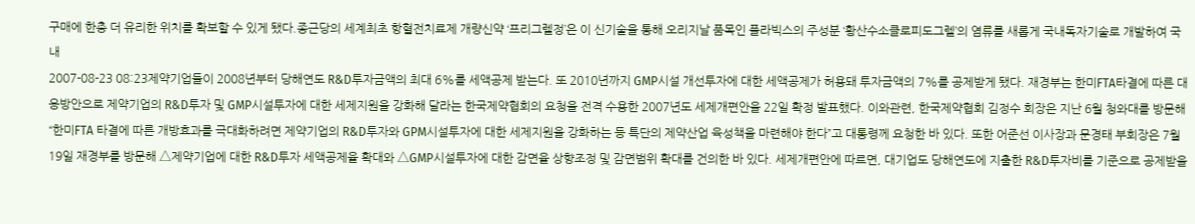구매에 한층 더 유리한 위치를 확보할 수 있게 됐다.종근당의 세계최초 항혈전치료제 개량신약 ‘프리그렐정’은 이 신기술을 통해 오리지날 품목인 플라빅스의 주성분 ‘황산수소클로피도그렐’의 염류를 새롭게 국내독자기술로 개발하여 국내
2007-08-23 08:23제약기업들이 2008년부터 당해연도 R&D투자금액의 최대 6%를 세액공제 받는다. 또 2010년까지 GMP시설 개선투자에 대한 세액공제가 허용돼 투자금액의 7%를 공제받게 됐다. 재경부는 한미FTA타결에 따른 대응방안으로 제약기업의 R&D투자 및 GMP시설투자에 대한 세제지원을 강화해 달라는 한국제약협회의 요청을 전격 수용한 2007년도 세제개편안을 22일 확정 발표했다. 이와관련, 한국제약협회 김정수 회장은 지난 6월 청와대를 방문해 “한미FTA 타결에 따른 개방효과를 극대화하려면 제약기업의 R&D투자와 GPM시설투자에 대한 세제지원을 강화하는 등 특단의 제약산업 육성책을 마련해야 한다”고 대통령께 요청한 바 있다. 또한 어준선 이사장과 문경태 부회장은 7월 19일 재경부를 방문해 △제약기업에 대한 R&D투자 세액공제율 확대와 △GMP시설투자에 대한 감면율 상향조정 및 감면범위 확대를 건의한 바 있다. 세제개편안에 따르면, 대기업도 당해연도에 지출한 R&D투자비를 기준으로 공제받을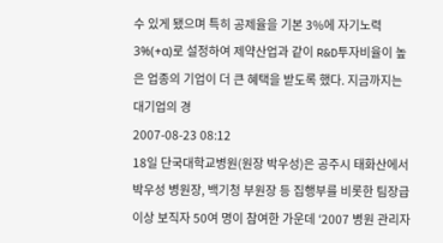수 있게 됐으며 특히 공제율을 기본 3%에 자기노력 3%(+α)로 설정하여 제약산업과 같이 R&D투자비율이 높은 업종의 기업이 더 큰 혜택을 받도록 했다. 지금까지는 대기업의 경
2007-08-23 08:12
18일 단국대학교병원(원장 박우성)은 공주시 태화산에서 박우성 병원장, 백기청 부원장 등 집행부를 비롯한 팀장급 이상 보직자 50여 명이 참여한 가운데 ‘2007 병원 관리자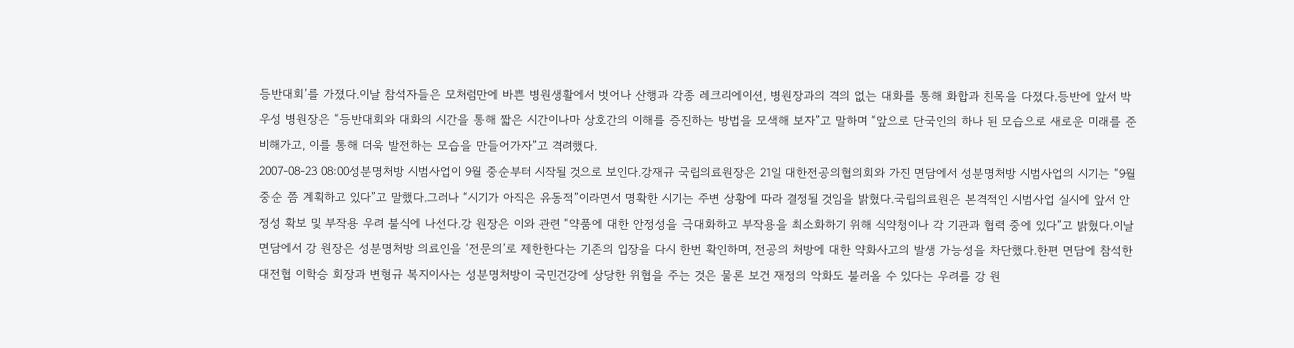등반대회’를 가졌다.이날 참석자들은 모처럼만에 바쁜 병원생활에서 벗어나 산행과 각종 레크리에이션, 병원장과의 격의 없는 대화를 통해 화합과 친목을 다졌다.등반에 앞서 박우성 병원장은 “등반대회와 대화의 시간을 통해 짧은 시간이나마 상호간의 이해를 증진하는 방법을 모색해 보자”고 말하며 “앞으로 단국인의 하나 된 모습으로 새로운 미래를 준비해가고, 이를 통해 더욱 발전하는 모습을 만들어가자”고 격려했다.
2007-08-23 08:00성분명처방 시범사업이 9월 중순부터 시작될 것으로 보인다.강재규 국립의료원장은 21일 대한전공의협의회와 가진 면담에서 성분명처방 시범사업의 시기는 “9월 중순 쯤 계획하고 있다”고 말했다.그러나 “시기가 아직은 유동적”이라면서 명확한 시기는 주변 상황에 따라 결정될 것임을 밝혔다.국립의료원은 본격적인 시범사업 실시에 앞서 안정성 확보 및 부작용 우려 불식에 나선다.강 원장은 이와 관련 “약품에 대한 안정성을 극대화하고 부작용을 최소화하기 위해 식약청이나 각 기관과 협력 중에 있다”고 밝혔다.이날 면담에서 강 원장은 성분명처방 의료인을 ‘전문의’로 제한한다는 기존의 입장을 다시 한번 확인하며, 전공의 처방에 대한 약화사고의 발생 가능성을 차단했다.한편 면담에 참석한 대전협 이학승 회장과 변형규 복지이사는 성분명처방이 국민건강에 상당한 위협을 주는 것은 물론 보건 재정의 악화도 불러올 수 있다는 우려를 강 원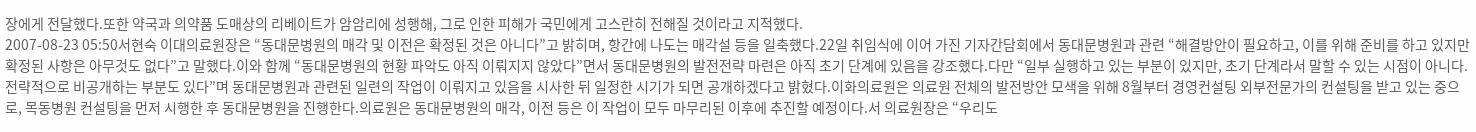장에게 전달했다.또한 약국과 의약품 도매상의 리베이트가 암암리에 성행해, 그로 인한 피해가 국민에게 고스란히 전해질 것이라고 지적했다.
2007-08-23 05:50서현숙 이대의료원장은 “동대문병원의 매각 및 이전은 확정된 것은 아니다”고 밝히며, 항간에 나도는 매각설 등을 일축했다.22일 취임식에 이어 가진 기자간담회에서 동대문병원과 관련 “해결방안이 필요하고, 이를 위해 준비를 하고 있지만 확정된 사항은 아무것도 없다”고 말했다.이와 함께 “동대문병원의 현황 파악도 아직 이뤄지지 않았다”면서 동대문병원의 발전전략 마련은 아직 초기 단계에 있음을 강조했다.다만 “일부 실행하고 있는 부분이 있지만, 초기 단계라서 말할 수 있는 시점이 아니다. 전략적으로 비공개하는 부분도 있다”며 동대문병원과 관련된 일련의 작업이 이뤄지고 있음을 시사한 뒤 일정한 시기가 되면 공개하겠다고 밝혔다.이화의료원은 의료원 전체의 발전방안 모색을 위해 8월부터 경영컨설팅 외부전문가의 컨설팅을 받고 있는 중으로, 목동병원 컨설팅을 먼저 시행한 후 동대문병원을 진행한다.의료원은 동대문병원의 매각, 이전 등은 이 작업이 모두 마무리된 이후에 추진할 예정이다.서 의료원장은 “우리도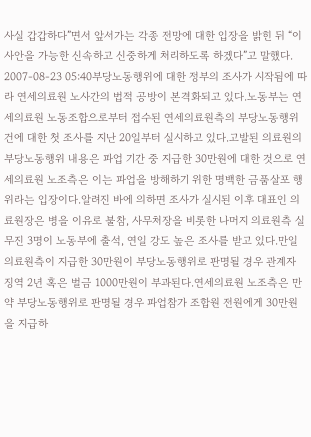사실 갑갑하다”면서 앞서가는 각종 전망에 대한 입장을 밝힌 뒤 “이 사안을 가능한 신속하고 신중하게 처리하도록 하겠다”고 말했다.
2007-08-23 05:40부당노동행위에 대한 정부의 조사가 시작됨에 따라 연세의료원 노사간의 법적 공방이 본격화되고 있다.노동부는 연세의료원 노동조합으로부터 접수된 연세의료원측의 부당노동행위 건에 대한 첫 조사를 지난 20일부터 실시하고 있다.고발된 의료원의 부당노동행위 내용은 파업 기간 중 지급한 30만원에 대한 것으로 연세의료원 노조측은 이는 파업을 방해하기 위한 명백한 금품살포 행위라는 입장이다.알려진 바에 의하면 조사가 실시된 이후 대표인 의료원장은 병을 이유로 불참, 사무처장을 비롯한 나머지 의료원측 실무진 3명이 노동부에 출석, 연일 강도 높은 조사를 받고 있다.만일 의료원측이 지급한 30만원이 부당노동행위로 판명될 경우 관계자 징역 2년 혹은 벌금 1000만원이 부과된다.연세의료원 노조측은 만약 부당노동행위로 판명될 경우 파업참가 조합원 전원에게 30만원을 지급하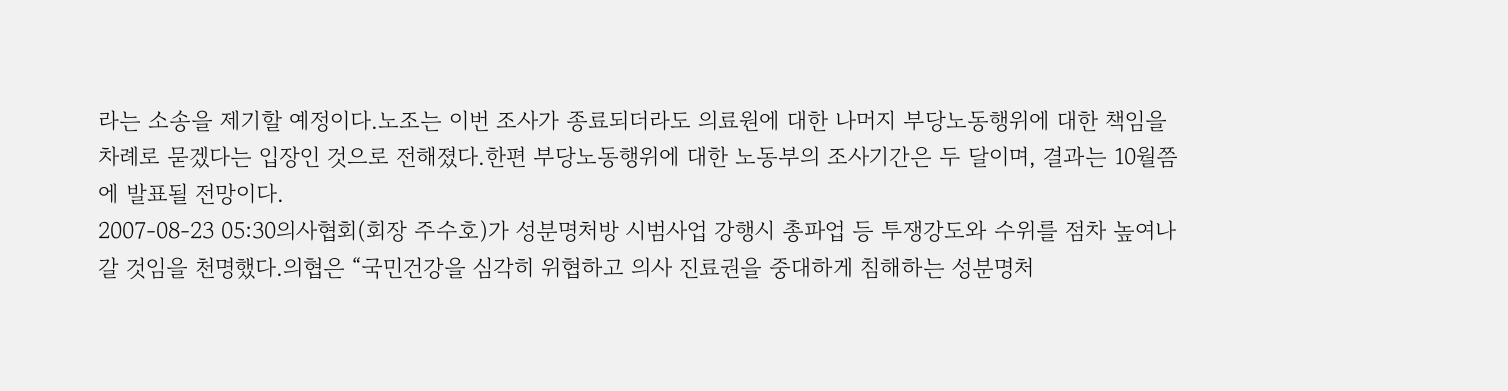라는 소송을 제기할 예정이다.노조는 이번 조사가 종료되더라도 의료원에 대한 나머지 부당노동행위에 대한 책임을 차례로 묻겠다는 입장인 것으로 전해졌다.한편 부당노동행위에 대한 노동부의 조사기간은 두 달이며, 결과는 10월쯤에 발표될 전망이다.
2007-08-23 05:30의사협회(회장 주수호)가 성분명처방 시범사업 강행시 총파업 등 투쟁강도와 수위를 점차 높여나갈 것임을 천명했다.의협은 “국민건강을 심각히 위협하고 의사 진료권을 중대하게 침해하는 성분명처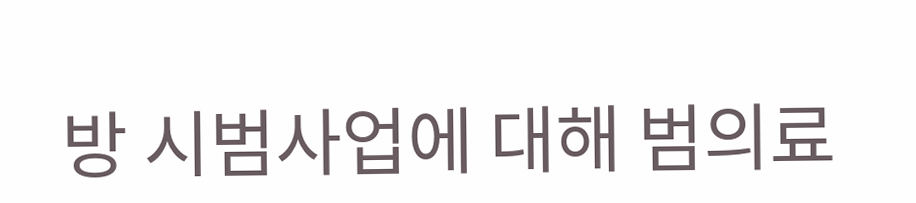방 시범사업에 대해 범의료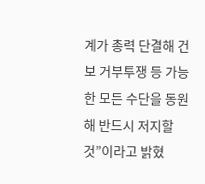계가 총력 단결해 건보 거부투쟁 등 가능한 모든 수단을 동원해 반드시 저지할 것”이라고 밝혔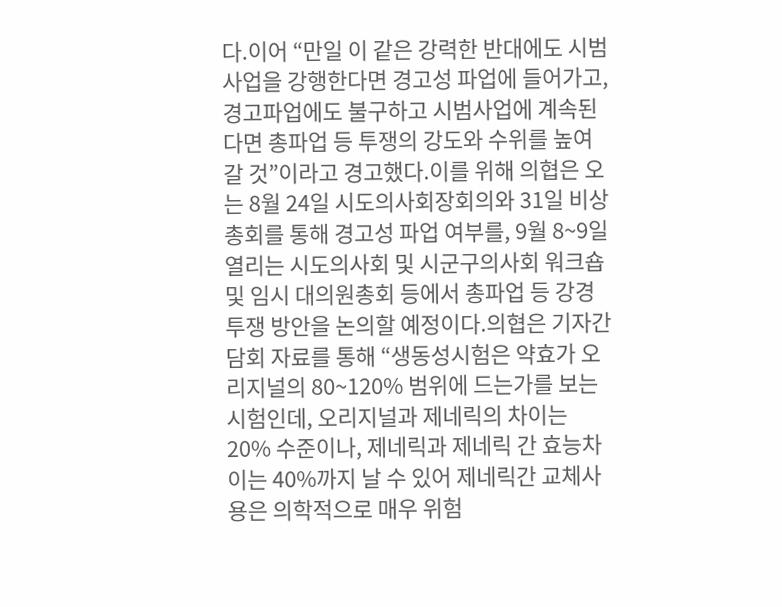다.이어 “만일 이 같은 강력한 반대에도 시범사업을 강행한다면 경고성 파업에 들어가고, 경고파업에도 불구하고 시범사업에 계속된다면 총파업 등 투쟁의 강도와 수위를 높여갈 것”이라고 경고했다.이를 위해 의협은 오는 8월 24일 시도의사회장회의와 31일 비상총회를 통해 경고성 파업 여부를, 9월 8~9일 열리는 시도의사회 및 시군구의사회 워크숍 및 임시 대의원총회 등에서 총파업 등 강경투쟁 방안을 논의할 예정이다.의협은 기자간담회 자료를 통해 “생동성시험은 약효가 오리지널의 80~120% 범위에 드는가를 보는 시험인데, 오리지널과 제네릭의 차이는 20% 수준이나, 제네릭과 제네릭 간 효능차이는 40%까지 날 수 있어 제네릭간 교체사용은 의학적으로 매우 위험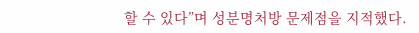할 수 있다”며 성분명처방 문제점을 지적했다.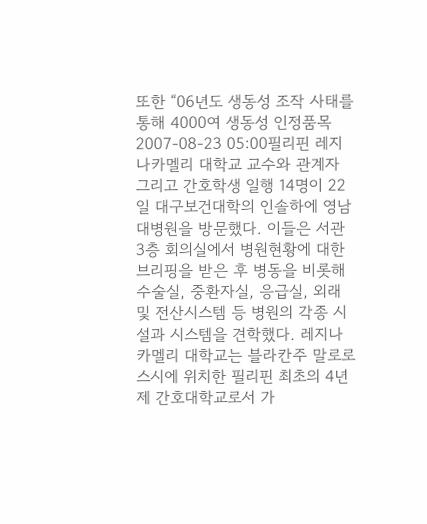또한 “06년도 생동성 조작 사태를 통해 4000여 생동성 인정품목
2007-08-23 05:00필리핀 레지나카멜리 대학교 교수와 관계자 그리고 간호학생 일행 14명이 22일 대구보건대학의 인솔하에 영남대병원을 방문했다. 이들은 서관 3층 회의실에서 병원현황에 대한 브리핑을 받은 후 병동을 비롯해 수술실, 중환자실, 응급실, 외래 및 전산시스템 등 병원의 각종 시설과 시스템을 견학했다. 레지나카멜리 대학교는 블라칸주 말로로스시에 위치한 필리핀 최초의 4년제 간호대학교로서 가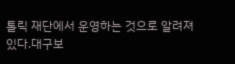톨릭 재단에서 운영하는 것으로 알려져 있다.대구보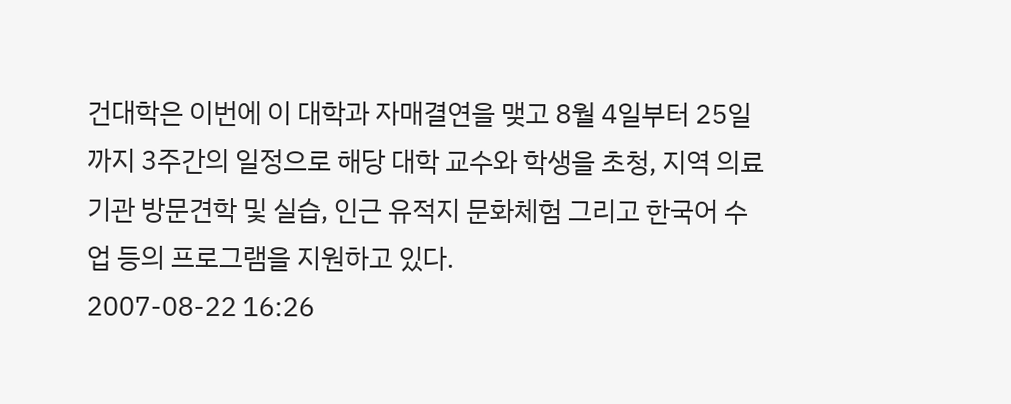건대학은 이번에 이 대학과 자매결연을 맺고 8월 4일부터 25일까지 3주간의 일정으로 해당 대학 교수와 학생을 초청, 지역 의료기관 방문견학 및 실습, 인근 유적지 문화체험 그리고 한국어 수업 등의 프로그램을 지원하고 있다.
2007-08-22 16:26